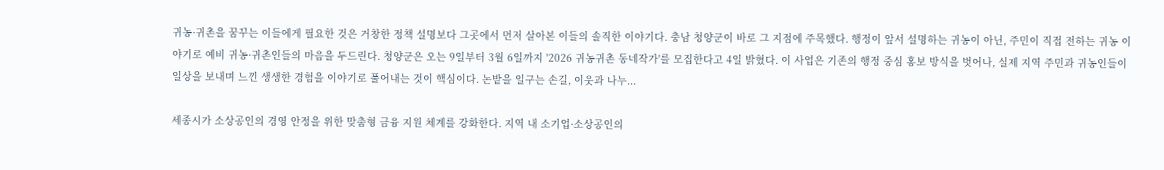귀농·귀촌을 꿈꾸는 이들에게 필요한 것은 거창한 정책 설명보다 그곳에서 먼저 살아본 이들의 솔직한 이야기다. 충남 청양군이 바로 그 지점에 주목했다. 행정이 앞서 설명하는 귀농이 아닌, 주민이 직접 전하는 귀농 이야기로 예비 귀농·귀촌인들의 마음을 두드린다. 청양군은 오는 9일부터 3월 6일까지 '2026 귀농귀촌 동네작가'를 모집한다고 4일 밝혔다. 이 사업은 기존의 행정 중심 홍보 방식을 벗어나, 실제 지역 주민과 귀농인들이 일상을 보내며 느낀 생생한 경험을 이야기로 풀어내는 것이 핵심이다. 논밭을 일구는 손길, 이웃과 나누...

세종시가 소상공인의 경영 안정을 위한 맞춤형 금융 지원 체계를 강화한다. 지역 내 소기업·소상공인의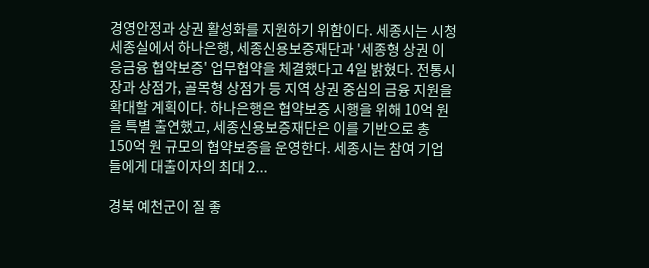경영안정과 상권 활성화를 지원하기 위함이다. 세종시는 시청 세종실에서 하나은행, 세종신용보증재단과 '세종형 상권 이응금융 협약보증' 업무협약을 체결했다고 4일 밝혔다. 전통시장과 상점가, 골목형 상점가 등 지역 상권 중심의 금융 지원을 확대할 계획이다. 하나은행은 협약보증 시행을 위해 10억 원을 특별 출연했고, 세종신용보증재단은 이를 기반으로 총 150억 원 규모의 협약보증을 운영한다. 세종시는 참여 기업들에게 대출이자의 최대 2...

경북 예천군이 질 좋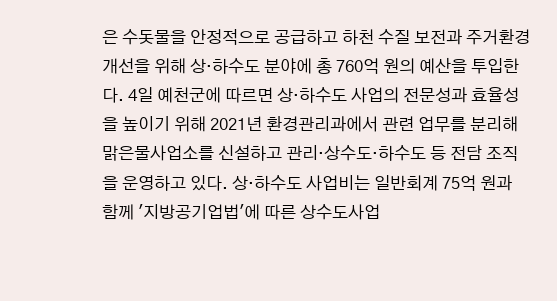은 수돗물을 안정적으로 공급하고 하천 수질 보전과 주거환경 개선을 위해 상·하수도 분야에 총 760억 원의 예산을 투입한다. 4일 예천군에 따르면 상·하수도 사업의 전문성과 효율성을 높이기 위해 2021년 환경관리과에서 관련 업무를 분리해 맑은물사업소를 신설하고 관리·상수도·하수도 등 전담 조직을 운영하고 있다. 상·하수도 사업비는 일반회계 75억 원과 함께 '지방공기업법'에 따른 상수도사업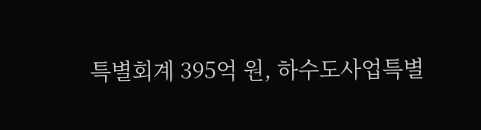특별회계 395억 원, 하수도사업특별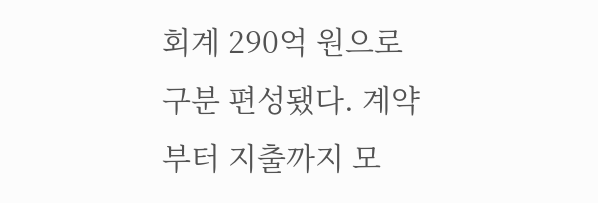회계 290억 원으로 구분 편성됐다. 계약부터 지출까지 모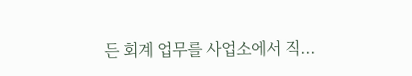든 회계 업무를 사업소에서 직...